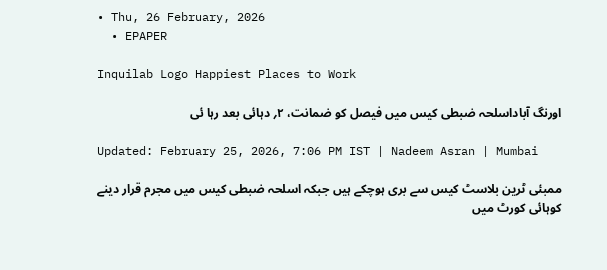• Thu, 26 February, 2026
  • EPAPER

Inquilab Logo Happiest Places to Work

اورنگ آباداسلحہ ضبطی کیس میں فیصل کو ضمانت، ۲؍ دہائی بعد رہا ئی

Updated: February 25, 2026, 7:06 PM IST | Nadeem Asran | Mumbai

ممبئی ٹرین بلاسٹ کیس سے بری ہوچکے ہیں جبکہ اسلحہ ضبطی کیس میں مجرم قرار دینے کوہائی کورٹ میں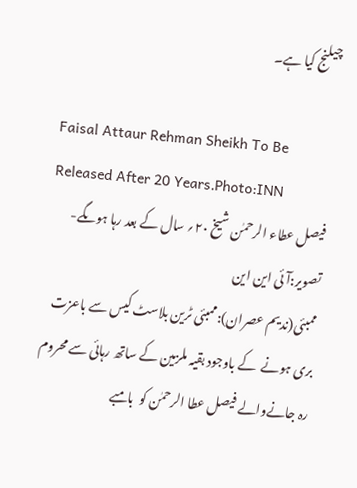چیلنج کیا ہے۔

Faisal Attaur Rehman Sheikh To Be Released After 20 Years.Photo:INN
فیصل عطاء الرحمٰن شیخ ۲۰؍ سال کے بعد رہا ہوںگے- تصویر:آئی این این
ممبئی(ندیم عصران):ممبئی ٹرین بلاسٹ کیس سے باعزت بری ہونے  کے باوجود بقیہ ملزمین کے ساتھ رہائی سے محروم رہ جانےوالے فیصل عطا الرحمٰن کو  بامبے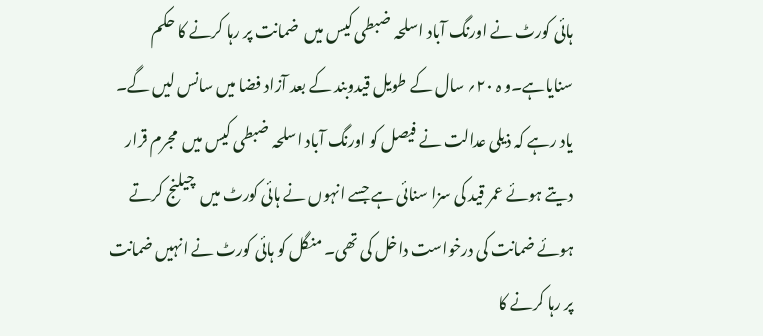ہائی کورٹ نے اورنگ آباد اسلحہ ضبطی کیس میں  ضمانت پر رہا کرنے کا حکم سنایاہے۔و ہ ۲۰؍ سال کے طویل قیدوبند کے بعد آزاد فضا میں سانس لیں گے۔ یاد رہے کہ ذیلی عدالت نے فیصل کو اورنگ آباد اسلحہ ضبطی کیس میں  مجرم قرار دیتے ہوئے عمر قید کی سزا سنائی ہے جسے انہوں نے ہائی کورٹ میں  چیلنج کرتے ہوئے ضمانت کی درخواست داخل کی تھی۔ منگل کو ہائی کورٹ نے انہیں ضمانت پر رہا کرنے کا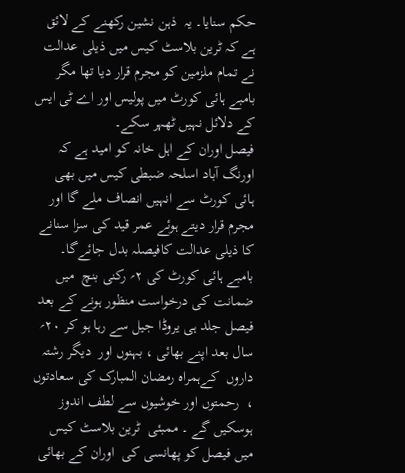حکم سنایا۔ یہ  ذہن نشین رکھنے کے لائق ہے کہ ٹرین بلاسٹ کیس میں ذیلی عدالت نے تمام ملزمین کو مجرم قرار دیا تھا مگر بامبے ہائی کورٹ میں پولیس اور اے ٹی ایس کے دلائل نہیں ٹھہر سکے۔
فیصل اوران کے اہل خانہ کو امید ہے کہ اورنگ آباد اسلحہ ضبطی کیس میں بھی ہائی کورٹ سے انہیں انصاف ملے گا اور مجرم قرار دیتے ہوئے عمر قید کی سزا سنانے کا ذیلی عدالت کافیصلہ بدل جائےگا۔ بامبے ہائی کورٹ کی ۲؍ رکنی بنچ  میں ضمانت کی درخواست منظور ہونے کے بعد فیصل جلد ہی یروڈا جیل سے رہا ہو کر ۲۰؍ سال بعد اپنے بھائی ، بہنوں اور  دیگر رشتہ داروں  کےہمراہ رمضان المبارک کی سعادتوں ،  رحمتوں اور خوشیوں سے لطف اندوز ہوسکیں گے ۔ ممبئی  ٹرین بلاسٹ کیس میں فیصل کو پھانسی کی  اوران کے بھائی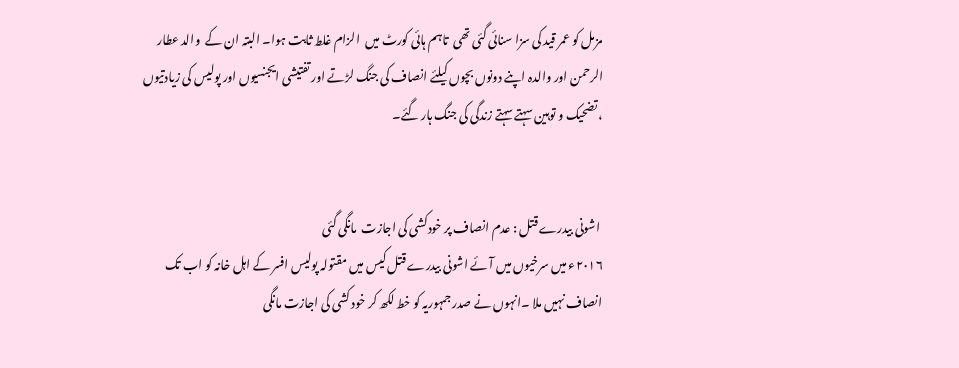مزمل کو عمر قید کی سزا سنائی گئی تھی  تاہم ہائی کورٹ میں  الزام غلط ثابت ہوا۔ البتہ ان کے  والد عطار الرحمن اور والدہ اپنے دونوں بچوں کیلئے انصاف کی جنگ لڑتے اور تفتیشی ایجنسیوں اور پولیس کی زیادتیوں ، تضحیک و توہین سہتے سہتے زندگی کی جنگ ہار گئے۔


 اشونی بیدرے قتل : عدم انصاف پر خودکشی کی اجازت  مانگی گئی
۲۰۱۶ء میں سرخیوں میں آئے اشونی بیدرے قتل کیس میں مقتولہ پولیس افسر کے اہل خانہ کو اب تک انصاف نہیں ملا ۔انہوں نے صدر جمہوریہ کو خط لکھ کر خود کشی کی اجازت مانگی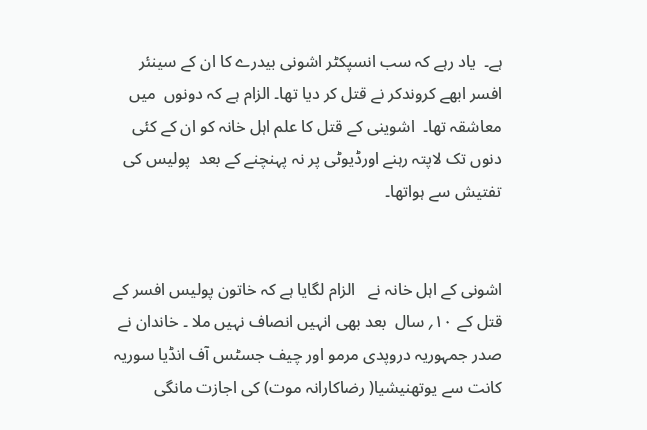ہے۔  یاد رہے کہ سب انسپکٹر اشونی بیدرے کا ان کے سینئر افسر ابھے کروندکر نے قتل کر دیا تھا۔ الزام ہے کہ دونوں  میں معاشقہ تھا۔  اشوینی کے قتل کا علم اہل خانہ کو ان کے کئی دنوں تک لاپتہ رہنے اورڈیوٹی پر نہ پہنچنے کے بعد  پولیس کی تفتیش سے ہواتھا۔


اشونی کے اہل خانہ نے   الزام لگایا ہے کہ خاتون پولیس افسر کے قتل کے ۱۰؍ سال  بعد بھی انہیں انصاف نہیں ملا ۔ خاندان نے صدر جمہوریہ دروپدی مرمو اور چیف جسٹس آف انڈیا سوریہ کانت سے یوتھنیشیا( رضاکارانہ موت) کی اجازت مانگی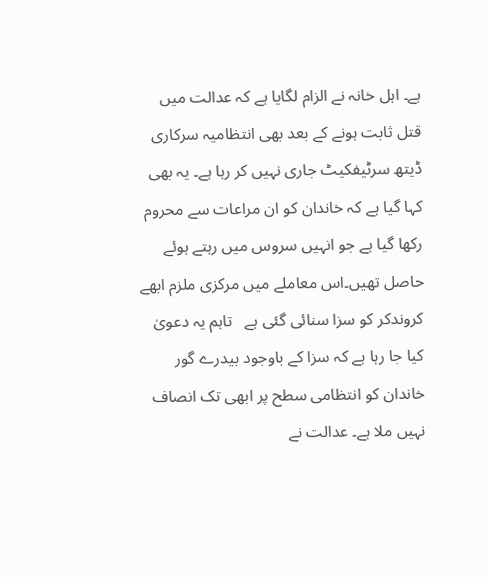ہے۔ اہل خانہ نے الزام لگایا ہے کہ عدالت میں قتل ثابت ہونے کے بعد بھی انتظامیہ سرکاری ڈیتھ سرٹیفکیٹ جاری نہیں کر رہا ہے۔ یہ بھی کہا گیا ہے کہ خاندان کو ان مراعات سے محروم رکھا گیا ہے جو انہیں سروس میں رہتے ہوئے حاصل تھیں۔اس معاملے میں مرکزی ملزم ابھے کروندکر کو سزا سنائی گئی ہے   تاہم یہ دعویٰ کیا جا رہا ہے کہ سزا کے باوجود بیدرے گور خاندان کو انتظامی سطح پر ابھی تک انصاف نہیں ملا ہے۔ عدالت نے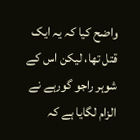واضح کیا کہ یہ ایک قتل تھا، لیکن اس کے شوہر راجو گورہے نے الزام لگایا ہے کہ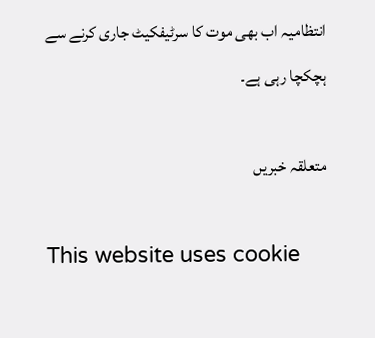انتظامیہ اب بھی موت کا سرٹیفکیٹ جاری کرنے سے ہچکچا رہی ہے۔

متعلقہ خبریں

This website uses cookie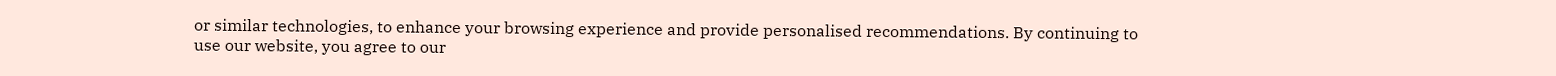or similar technologies, to enhance your browsing experience and provide personalised recommendations. By continuing to use our website, you agree to our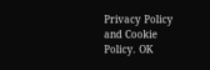Privacy Policy and Cookie Policy. OK